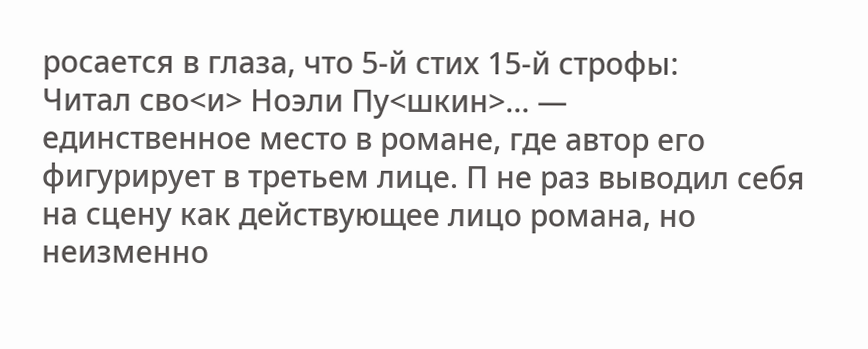росается в глаза, что 5-й стих 15-й строфы:
Читал сво<и> Ноэли Пу<шкин>… —
единственное место в романе, где автор его фигурирует в третьем лице. П не раз выводил себя на сцену как действующее лицо романа, но неизменно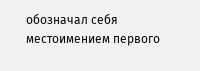обозначал себя местоимением первого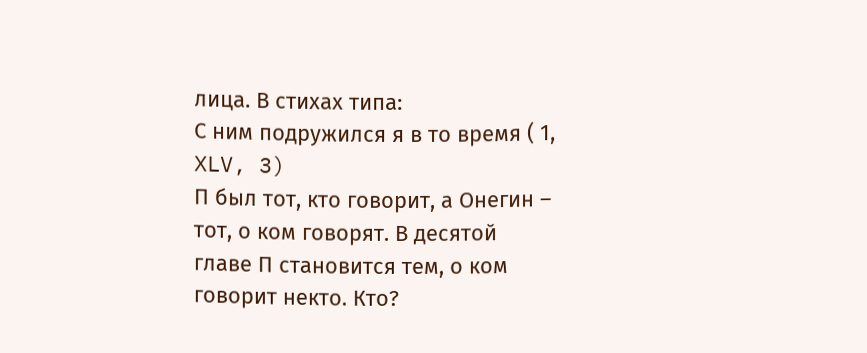лица. В стихах типа:
С ним подружился я в то время ( 1, XLV, 3)
П был тот, кто говорит, а Онегин – тот, о ком говорят. В десятой главе П становится тем, о ком говорит некто. Кто?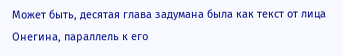Может быть, десятая глава задумана была как текст от лица Онегина, параллель к его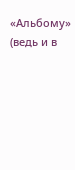«Альбому» (ведь и в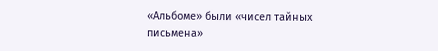«Альбоме» были «чисел тайных письмена»